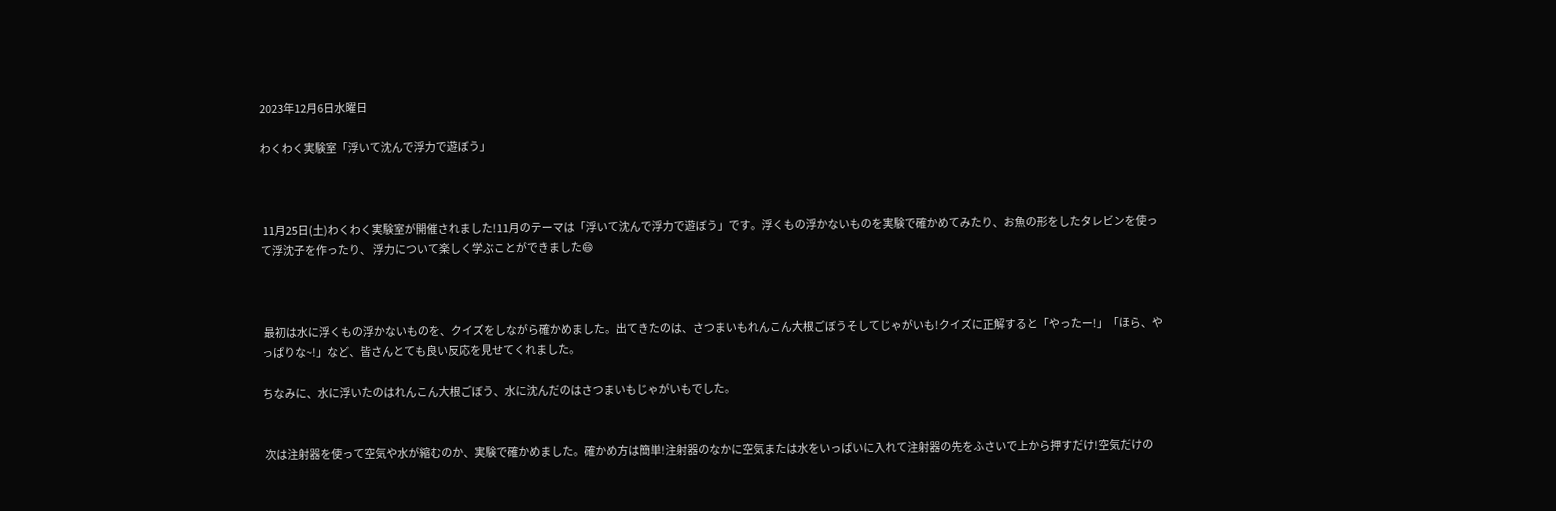2023年12月6日水曜日

わくわく実験室「浮いて沈んで浮力で遊ぼう」



 11月25日(土)わくわく実験室が開催されました!11月のテーマは「浮いて沈んで浮力で遊ぼう」です。浮くもの浮かないものを実験で確かめてみたり、お魚の形をしたタレビンを使って浮沈子を作ったり、 浮力について楽しく学ぶことができました😄



 最初は水に浮くもの浮かないものを、クイズをしながら確かめました。出てきたのは、さつまいもれんこん大根ごぼうそしてじゃがいも!クイズに正解すると「やったー!」「ほら、やっぱりな~!」など、皆さんとても良い反応を見せてくれました。

ちなみに、水に浮いたのはれんこん大根ごぼう、水に沈んだのはさつまいもじゃがいもでした。


 次は注射器を使って空気や水が縮むのか、実験で確かめました。確かめ方は簡単!注射器のなかに空気または水をいっぱいに入れて注射器の先をふさいで上から押すだけ!空気だけの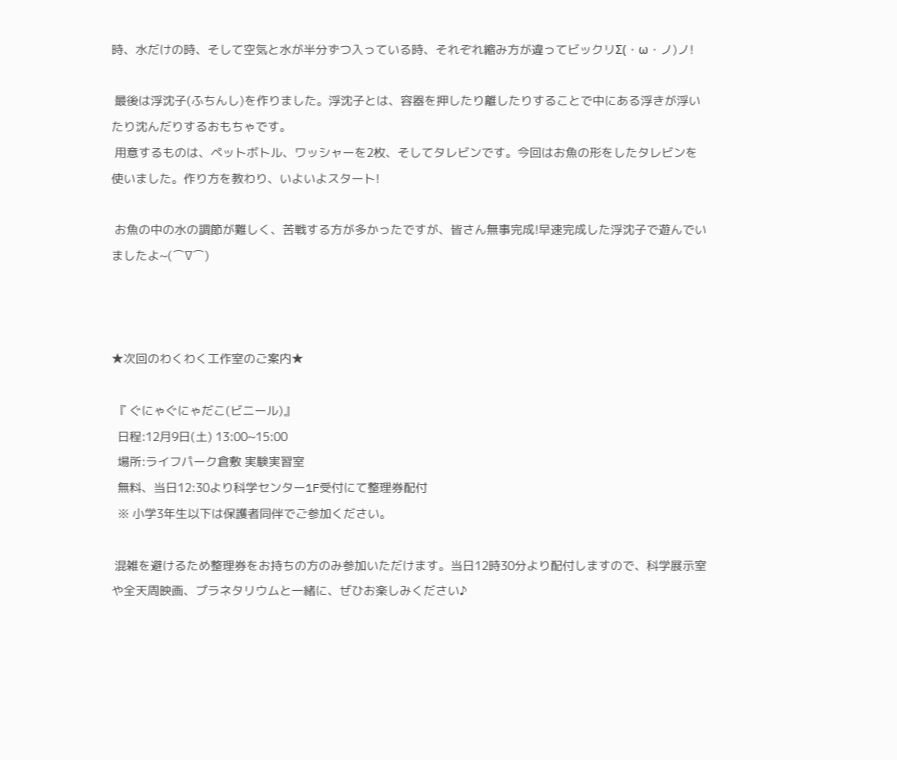時、水だけの時、そして空気と水が半分ずつ入っている時、それぞれ縮み方が違ってビックリΣ(・ω・ノ)ノ!

 最後は浮沈子(ふちんし)を作りました。浮沈子とは、容器を押したり離したりすることで中にある浮きが浮いたり沈んだりするおもちゃです。
 用意するものは、ペットボトル、ワッシャーを2枚、そしてタレビンです。今回はお魚の形をしたタレビンを使いました。作り方を教わり、いよいよスタート!

 お魚の中の水の調節が難しく、苦戦する方が多かったですが、皆さん無事完成!早速完成した浮沈子で遊んでいましたよ~(⌒∇⌒)



★次回のわくわく工作室のご案内★

 『 ぐにゃぐにゃだこ(ビニール)』
  日程:12月9日(土) 13:00~15:00
  場所:ライフパーク倉敷 実験実習室
  無料、当日12:30より科学センター1F受付にて整理券配付
  ※ 小学3年生以下は保護者同伴でご参加ください。

 混雑を避けるため整理券をお持ちの方のみ参加いただけます。当日12時30分より配付しますので、科学展示室や全天周映画、プラネタリウムと一緒に、ぜひお楽しみください♪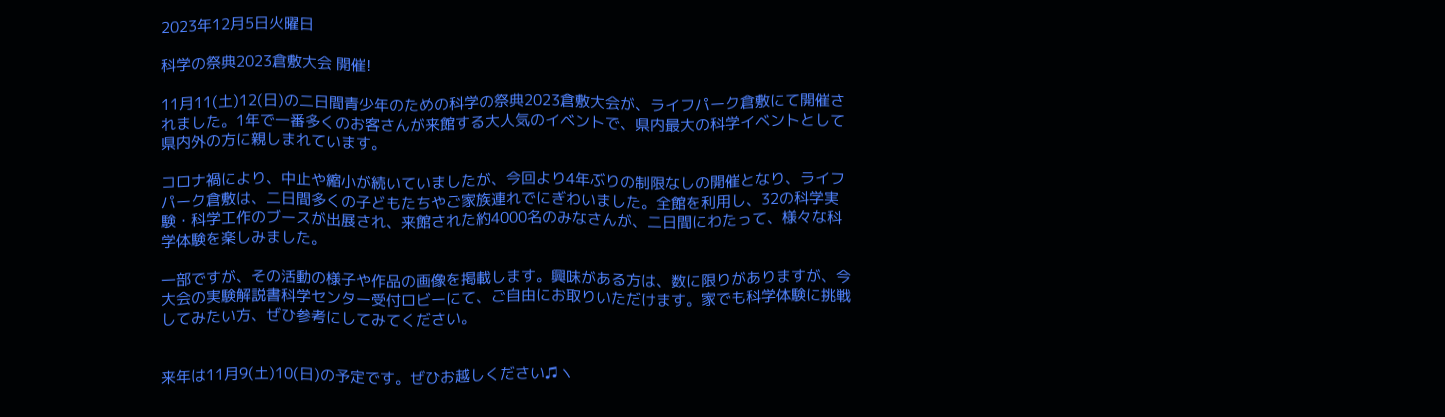2023年12月5日火曜日

科学の祭典2023倉敷大会 開催!

11月11(土)12(日)の二日間青少年のための科学の祭典2023倉敷大会が、ライフパーク倉敷にて開催されました。1年で一番多くのお客さんが来館する大人気のイベントで、県内最大の科学イベントとして県内外の方に親しまれています。

コロナ禍により、中止や縮小が続いていましたが、今回より4年ぶりの制限なしの開催となり、ライフパーク倉敷は、二日間多くの子どもたちやご家族連れでにぎわいました。全館を利用し、32の科学実験・科学工作のブースが出展され、来館された約4000名のみなさんが、二日間にわたって、様々な科学体験を楽しみました。

一部ですが、その活動の様子や作品の画像を掲載します。興味がある方は、数に限りがありますが、今大会の実験解説書科学センター受付ロビーにて、ご自由にお取りいただけます。家でも科学体験に挑戦してみたい方、ぜひ参考にしてみてください。


来年は11月9(土)10(日)の予定です。ぜひお越しください♫ヽ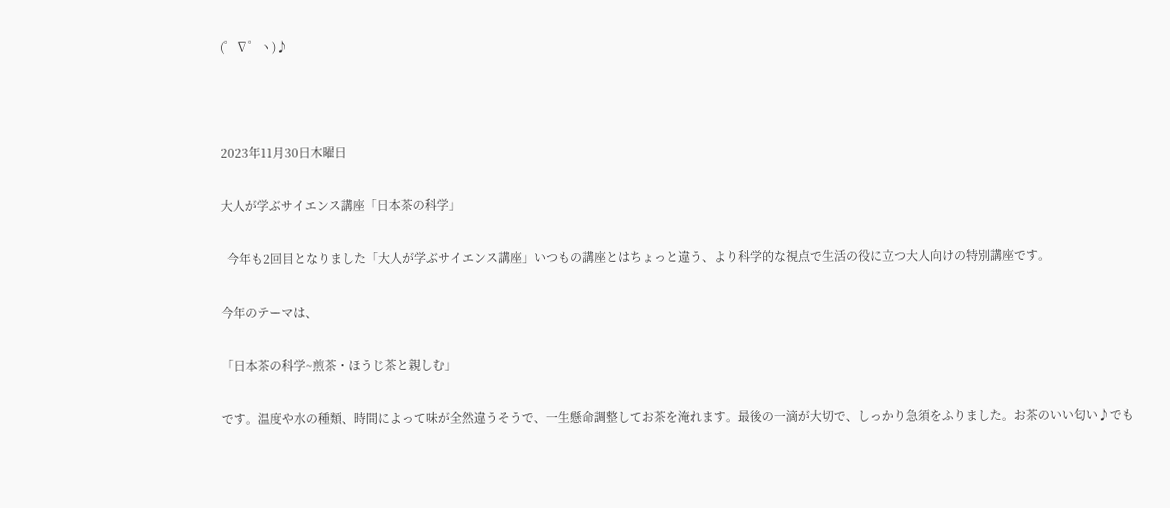(゜∇゜ヽ)♪



2023年11月30日木曜日

大人が学ぶサイエンス講座「日本茶の科学」

  今年も2回目となりました「大人が学ぶサイエンス講座」いつもの講座とはちょっと違う、より科学的な視点で生活の役に立つ大人向けの特別講座です。

今年のテーマは、

「日本茶の科学~煎茶・ほうじ茶と親しむ」

です。温度や水の種類、時間によって味が全然違うそうで、一生懸命調整してお茶を淹れます。最後の一滴が大切で、しっかり急須をふりました。お茶のいい匂い♪でも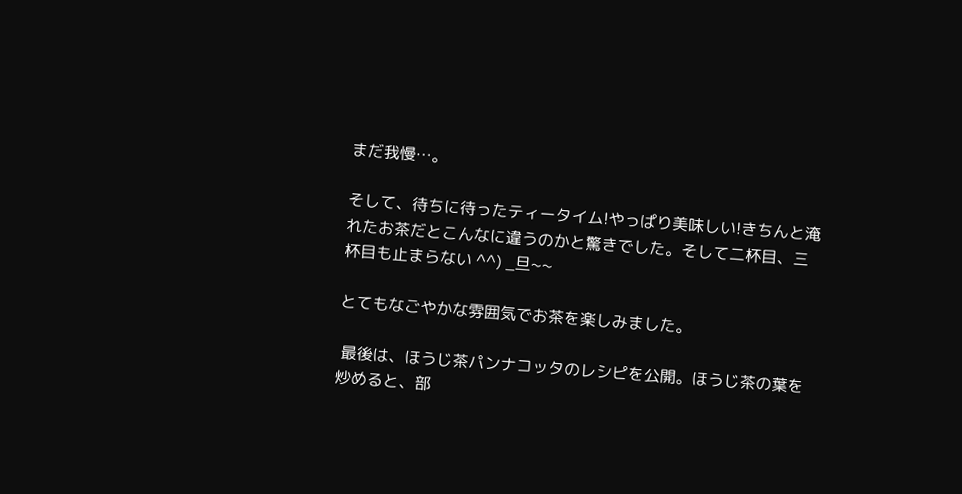まだ我慢…。

そして、待ちに待ったティータイム!やっぱり美味しい!きちんと淹れたお茶だとこんなに違うのかと驚きでした。そして二杯目、三杯目も止まらない ^^) _旦~~

とてもなごやかな雰囲気でお茶を楽しみました。

 最後は、ほうじ茶パンナコッタのレシピを公開。ほうじ茶の葉を炒めると、部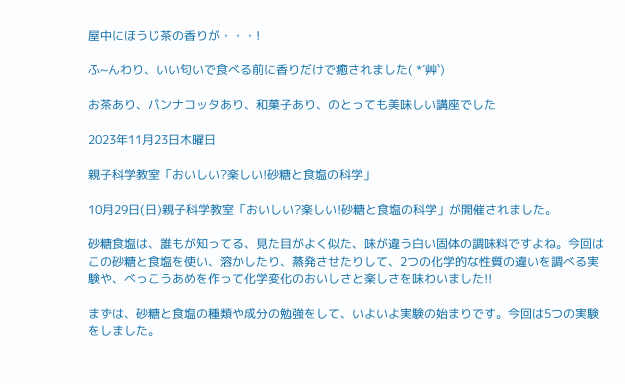屋中にほうじ茶の香りが・・・!

ふ~んわり、いい匂いで食べる前に香りだけで癒されました( *´艸`)

お茶あり、パンナコッタあり、和菓子あり、のとっても美味しい講座でした

2023年11月23日木曜日

親子科学教室「おいしい?楽しい!砂糖と食塩の科学」

10月29日(日)親子科学教室「おいしい?楽しい!砂糖と食塩の科学」が開催されました。

砂糖食塩は、誰もが知ってる、見た目がよく似た、味が違う白い固体の調味料ですよね。今回はこの砂糖と食塩を使い、溶かしたり、蒸発させたりして、2つの化学的な性質の違いを調べる実験や、べっこうあめを作って化学変化のおいしさと楽しさを味わいました!!

まずは、砂糖と食塩の種類や成分の勉強をして、いよいよ実験の始まりです。今回は5つの実験をしました。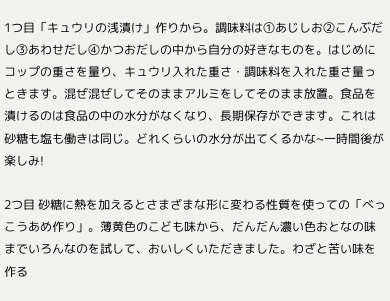1つ目「キュウリの浅漬け」作りから。調味料は①あじしお②こんぶだし③あわせだし④かつおだしの中から自分の好きなものを。はじめにコップの重さを量り、キュウリ入れた重さ・調味料を入れた重さ量っときます。混ぜ混ぜしてそのままアルミをしてそのまま放置。食品を漬けるのは食品の中の水分がなくなり、長期保存ができます。これは砂糖も塩も働きは同じ。どれくらいの水分が出てくるかな~一時間後が楽しみ!

2つ目 砂糖に熱を加えるとさまざまな形に変わる性質を使っての「べっこうあめ作り」。薄黄色のこども味から、だんだん濃い色おとなの味までいろんなのを試して、おいしくいただきました。わざと苦い味を作る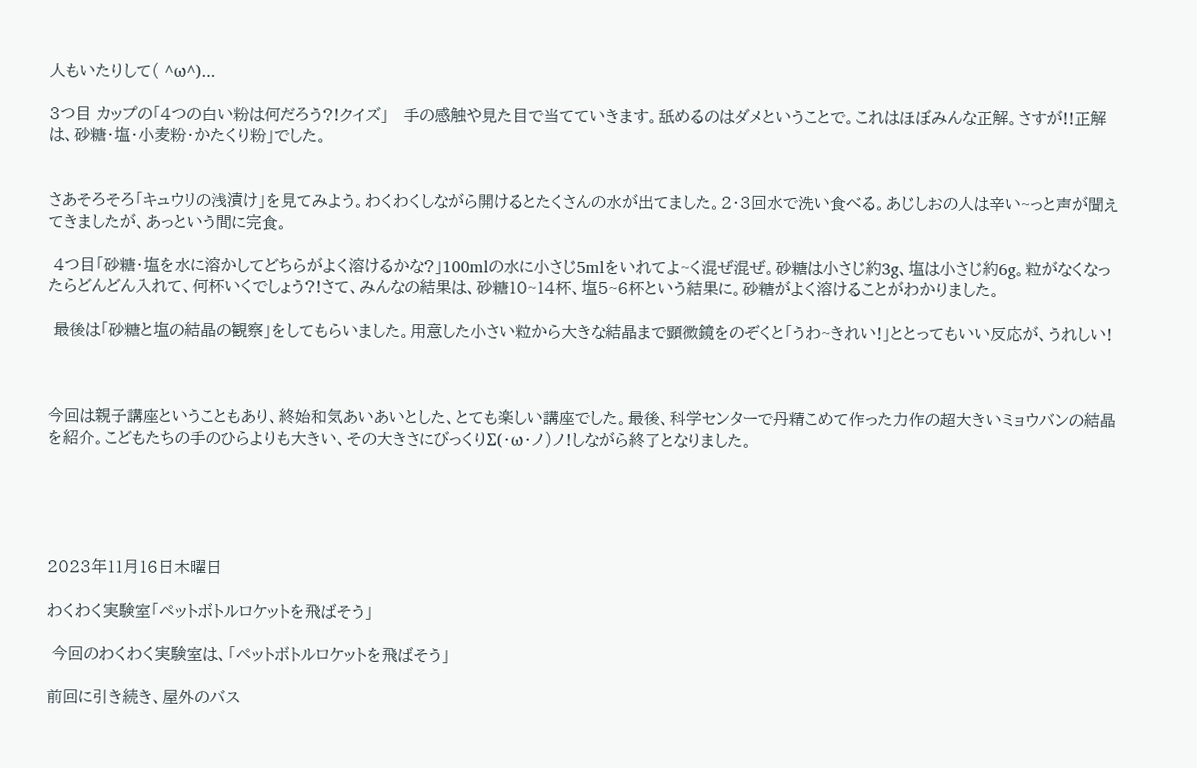人もいたりして( ^ω^)…

3つ目 カップの「4つの白い粉は何だろう?!クイズ」   手の感触や見た目で当てていきます。舐めるのはダメということで。これはほぼみんな正解。さすが!!正解は、砂糖・塩・小麦粉・かたくり粉」でした。


さあそろそろ「キュウリの浅漬け」を見てみよう。わくわくしながら開けるとたくさんの水が出てました。2・3回水で洗い食べる。あじしおの人は辛い~っと声が聞えてきましたが、あっという間に完食。

 4つ目「砂糖・塩を水に溶かしてどちらがよく溶けるかな?」100mlの水に小さじ5mlをいれてよ~く混ぜ混ぜ。砂糖は小さじ約3g、塩は小さじ約6g。粒がなくなったらどんどん入れて、何杯いくでしょう?!さて、みんなの結果は、砂糖10~14杯、塩5~6杯という結果に。砂糖がよく溶けることがわかりました。

 最後は「砂糖と塩の結晶の観察」をしてもらいました。用意した小さい粒から大きな結晶まで顕微鏡をのぞくと「うわ~きれい!」ととってもいい反応が、うれしい!



今回は親子講座ということもあり、終始和気あいあいとした、とても楽しい講座でした。最後、科学センターで丹精こめて作った力作の超大きいミョウバンの結晶を紹介。こどもたちの手のひらよりも大きい、その大きさにびっくりΣ(・ω・ノ)ノ!しながら終了となりました。





2023年11月16日木曜日

わくわく実験室「ペットボトルロケットを飛ばそう」

 今回のわくわく実験室は、「ペットボトルロケットを飛ばそう」

前回に引き続き、屋外のバス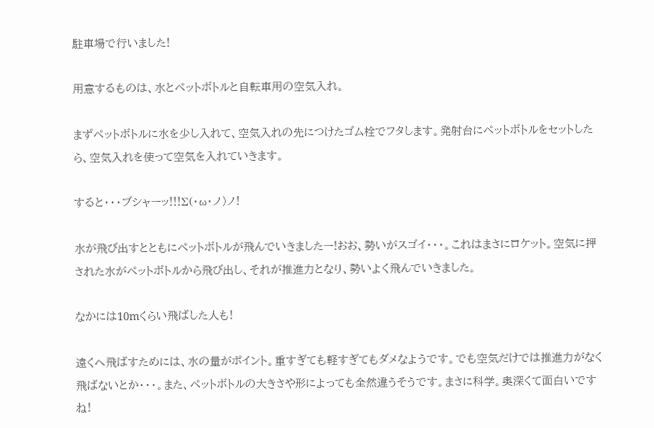駐車場で行いました!

用意するものは、水とペットボトルと自転車用の空気入れ。

まずペットボトルに水を少し入れて、空気入れの先につけたゴム栓でフタします。発射台にペットボトルをセットしたら、空気入れを使って空気を入れていきます。

すると・・・ブシャーッ!!!Σ(・ω・ノ)ノ!

水が飛び出すとともにペットボトルが飛んでいきましたー!おお、勢いがスゴイ・・・。これはまさにロケット。空気に押された水がペットボトルから飛び出し、それが推進力となり、勢いよく飛んでいきました。

なかには10mくらい飛ばした人も!

遠くへ飛ばすためには、水の量がポイント。重すぎても軽すぎてもダメなようです。でも空気だけでは推進力がなく飛ばないとか・・・。また、ペットボトルの大きさや形によっても全然違うそうです。まさに科学。奥深くて面白いですね!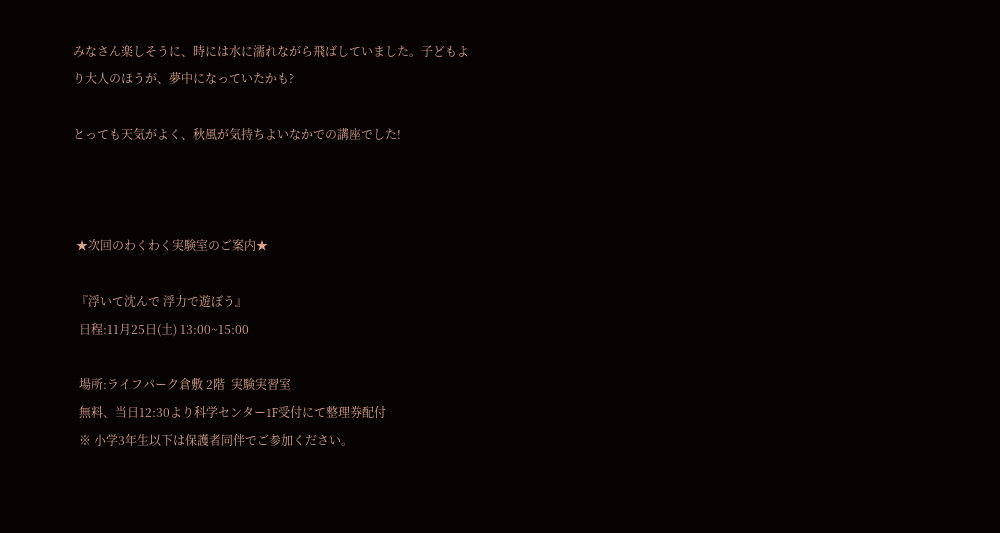みなさん楽しそうに、時には水に濡れながら飛ばしていました。子どもより大人のほうが、夢中になっていたかも?

とっても天気がよく、秋風が気持ちよいなかでの講座でした!



 ★次回のわくわく実験室のご案内★

 『浮いて沈んで 浮力で遊ぼう』
  日程:11月25日(土) 13:00~15:00

  場所:ライフパーク倉敷 2階  実験実習室
  無料、当日12:30より科学センター1F受付にて整理券配付
  ※ 小学3年生以下は保護者同伴でご参加ください。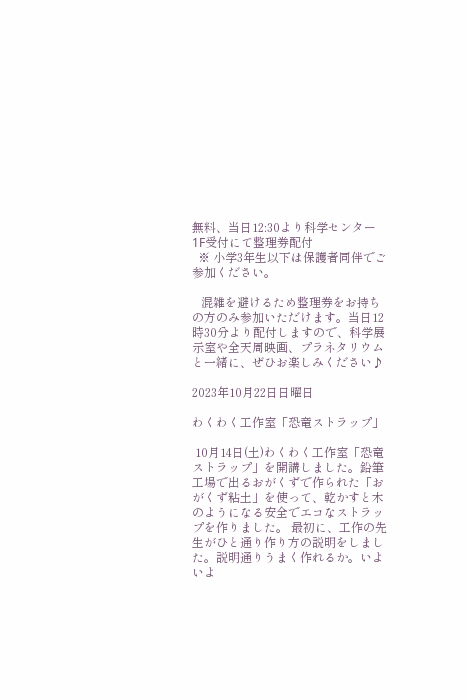無料、当日12:30より科学センター1F受付にて整理券配付
  ※ 小学3年生以下は保護者同伴でご参加ください。

   混雑を避けるため整理券をお持ちの方のみ参加いただけます。当日12時30分より配付しますので、科学展示室や全天周映画、プラネタリウムと一緒に、ぜひお楽しみください♪

2023年10月22日日曜日

わくわく工作室「恐竜ストラップ」

 10月14日(土)わくわく工作室「恐竜ストラップ」を開講しました。鉛筆工場で出るおがくずで作られた「おがくず粘土」を使って、乾かすと木のようになる安全でエコなストラップを作りました。 最初に、工作の先生がひと通り作り方の説明をしました。説明通りうまく作れるか。いよいよ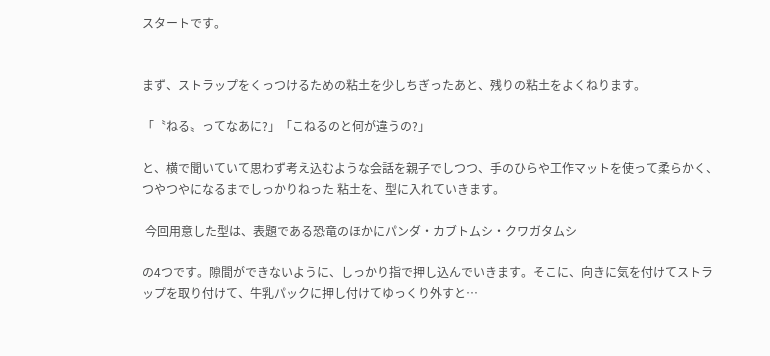スタートです。


まず、ストラップをくっつけるための粘土を少しちぎったあと、残りの粘土をよくねります。

「〝ねる〟ってなあに?」「こねるのと何が違うの?」

と、横で聞いていて思わず考え込むような会話を親子でしつつ、手のひらや工作マットを使って柔らかく、つやつやになるまでしっかりねった 粘土を、型に入れていきます。

 今回用意した型は、表題である恐竜のほかにパンダ・カブトムシ・クワガタムシ

の4つです。隙間ができないように、しっかり指で押し込んでいきます。そこに、向きに気を付けてストラップを取り付けて、牛乳パックに押し付けてゆっくり外すと…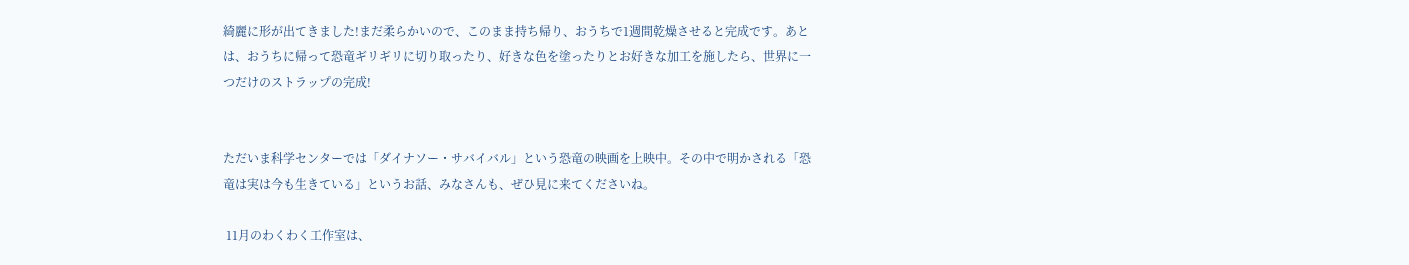綺麗に形が出てきました!まだ柔らかいので、このまま持ち帰り、おうちで1週間乾燥させると完成です。あとは、おうちに帰って恐竜ギリギリに切り取ったり、好きな色を塗ったりとお好きな加工を施したら、世界に一つだけのストラップの完成!


ただいま科学センターでは「ダイナソー・サバイバル」という恐竜の映画を上映中。その中で明かされる「恐竜は実は今も生きている」というお話、みなさんも、ぜひ見に来てくださいね。

 11月のわくわく工作室は、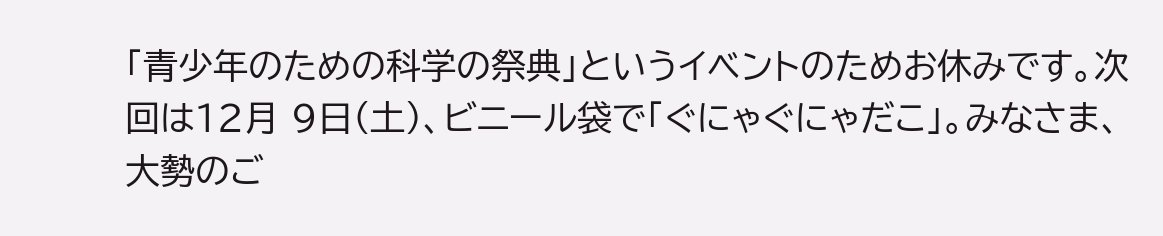「青少年のための科学の祭典」というイベントのためお休みです。次回は12月 9日(土)、ビニール袋で「ぐにゃぐにゃだこ」。みなさま、大勢のご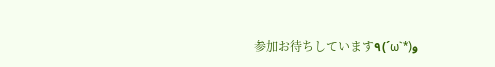参加お待ちしています٩(ˊωˋ*)و